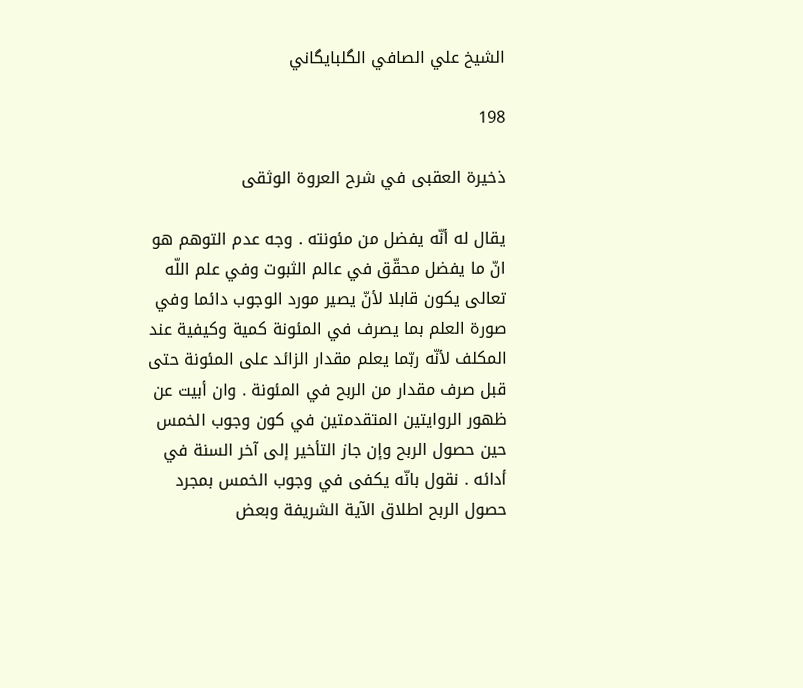الشيخ علي الصافي الگلبايگاني

198

ذخيرة العقبى في شرح العروة الوثقى

يقال له أنّه يفضل من مئونته . وجه عدم التوهم هو انّ ما يفضل محقّق في عالم الثبوت وفي علم اللّه تعالى يكون قابلا لأنّ يصير مورد الوجوب دائما وفي صورة العلم بما يصرف في المئونة كمية وكيفية عند المكلف لأنّه ربّما يعلم مقدار الزائد على المئونة حتى قبل صرف مقدار من الربح في المئونة . وان أبيت عن ظهور الروايتين المتقدمتين في كون وجوب الخمس حين حصول الربح وإن جاز التأخير إلى آخر السنة في أدائه . نقول بانّه يكفى في وجوب الخمس بمجرد حصول الربح اطلاق الآية الشريفة وبعض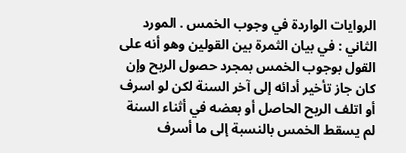الروايات الواردة في وجوب الخمس . المورد الثاني : في بيان الثمرة بين القولين وهو أنه على القول بوجوب الخمس بمجرد حصول الربح وإن كان جاز تأخير أدائه إلى آخر السنة لكن لو اسرف أو اتلف الربح الحاصل أو بعضه في أثناء السنة لم يسقط الخمس بالنسبة إلى ما أسرف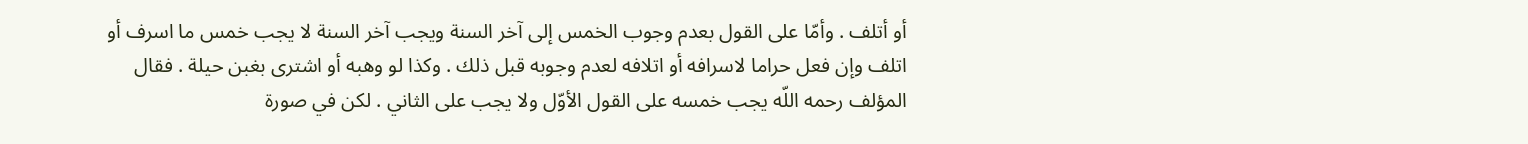أو أتلف . وأمّا على القول بعدم وجوب الخمس إلى آخر السنة ويجب آخر السنة لا يجب خمس ما اسرف أو اتلف وإن فعل حراما لاسرافه أو اتلافه لعدم وجوبه قبل ذلك . وكذا لو وهبه أو اشترى بغبن حيلة . فقال المؤلف رحمه اللّه يجب خمسه على القول الأوّل ولا يجب على الثاني . لكن في صورة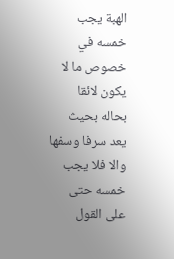الهبة يجب خمسه في خصوص ما لا يكون لائقا بحاله بحيث يعد سرفا وسفها والا فلا يجب خمسه حتى على القول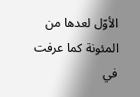الأوّل لعدها من المئونة كما عرفت في